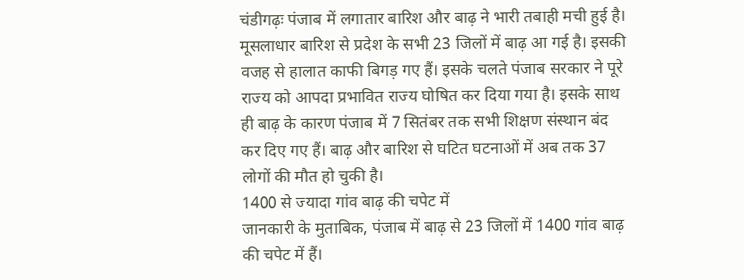चंडीगढ़ः पंजाब में लगातार बारिश और बाढ़ ने भारी तबाही मची हुई है। मूसलाधार बारिश से प्रदेश के सभी 23 जिलों में बाढ़ आ गई है। इसकी वजह से हालात काफी बिगड़ गए हैं। इसके चलते पंजाब सरकार ने पूरे राज्य को आपदा प्रभावित राज्य घोषित कर दिया गया है। इसके साथ ही बाढ़ के कारण पंजाब में 7 सितंबर तक सभी शिक्षण संस्थान बंद कर दिए गए हैं। बाढ़ और बारिश से घटित घटनाओं में अब तक 37 लोगों की मौत हो चुकी है।
1400 से ज्यादा गांव बाढ़ की चपेट में
जानकारी के मुताबिक, पंजाब में बाढ़ से 23 जिलों में 1400 गांव बाढ़ की चपेट में हैं।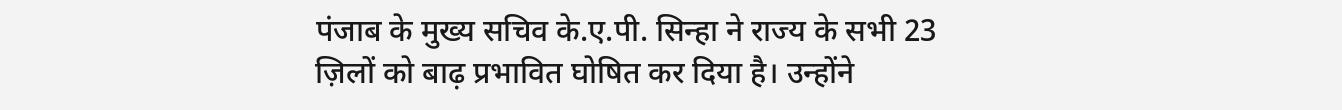पंजाब के मुख्य सचिव के.ए.पी. सिन्हा ने राज्य के सभी 23 ज़िलों को बाढ़ प्रभावित घोषित कर दिया है। उन्होंने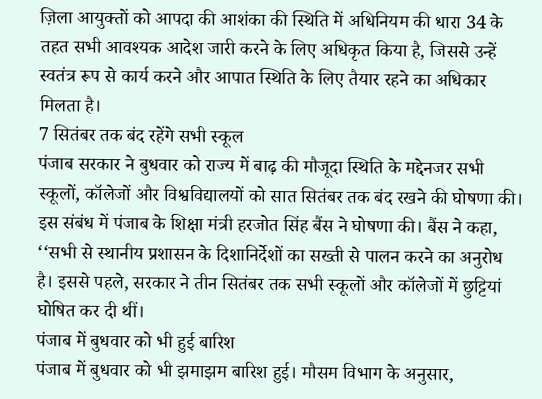ज़िला आयुक्तों को आपदा की आशंका की स्थिति में अधिनियम की धारा 34 के तहत सभी आवश्यक आदेश जारी करने के लिए अधिकृत किया है, जिससे उन्हें स्वतंत्र रूप से कार्य करने और आपात स्थिति के लिए तैयार रहने का अधिकार मिलता है।
7 सितंबर तक बंद रहेंगे सभी स्कूल
पंजाब सरकार ने बुधवार को राज्य में बाढ़ की मौजूदा स्थिति के मद्देनजर सभी स्कूलों, कॉलेजों और विश्वविद्यालयों को सात सितंबर तक बंद रखने की घोषणा की। इस संबंध में पंजाब के शिक्षा मंत्री हरजोत सिंह बैंस ने घोषणा की। बैंस ने कहा, ‘‘सभी से स्थानीय प्रशासन के दिशानिर्देशों का सख्ती से पालन करने का अनुरोध है। इससे पहले, सरकार ने तीन सितंबर तक सभी स्कूलों और कॉलेजों में छुट्टियां घोषित कर दी थीं।
पंजाब में बुधवार को भी हुई बारिश
पंजाब में बुधवार को भी झमाझम बारिश हुई। मौसम विभाग के अनुसार,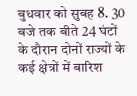बुधवार को सुबह 8. 30 बजे तक बीते 24 घंटों के दौरान दोनों राज्यों के कई क्षेत्रों में बारिश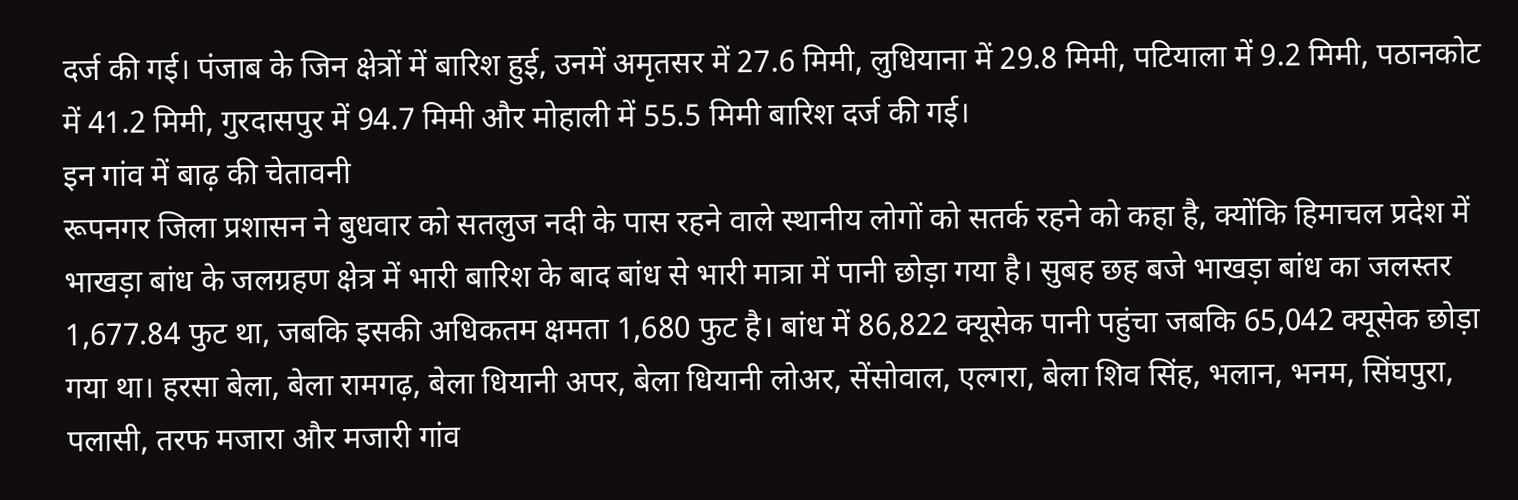दर्ज की गई। पंजाब के जिन क्षेत्रों में बारिश हुई, उनमें अमृतसर में 27.6 मिमी, लुधियाना में 29.8 मिमी, पटियाला में 9.2 मिमी, पठानकोट में 41.2 मिमी, गुरदासपुर में 94.7 मिमी और मोहाली में 55.5 मिमी बारिश दर्ज की गई।
इन गांव में बाढ़ की चेतावनी
रूपनगर जिला प्रशासन ने बुधवार को सतलुज नदी के पास रहने वाले स्थानीय लोगों को सतर्क रहने को कहा है, क्योंकि हिमाचल प्रदेश में भाखड़ा बांध के जलग्रहण क्षेत्र में भारी बारिश के बाद बांध से भारी मात्रा में पानी छोड़ा गया है। सुबह छह बजे भाखड़ा बांध का जलस्तर 1,677.84 फुट था, जबकि इसकी अधिकतम क्षमता 1,680 फुट है। बांध में 86,822 क्यूसेक पानी पहुंचा जबकि 65,042 क्यूसेक छोड़ा गया था। हरसा बेला, बेला रामगढ़, बेला धियानी अपर, बेला धियानी लोअर, सेंसोवाल, एल्गरा, बेला शिव सिंह, भलान, भनम, सिंघपुरा, पलासी, तरफ मजारा और मजारी गांव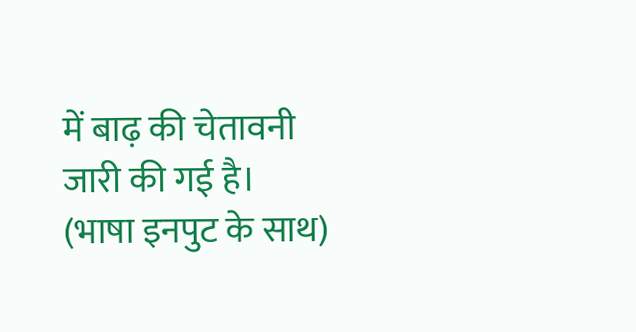में बाढ़ की चेतावनी जारी की गई है।
(भाषा इनपुट के साथ)